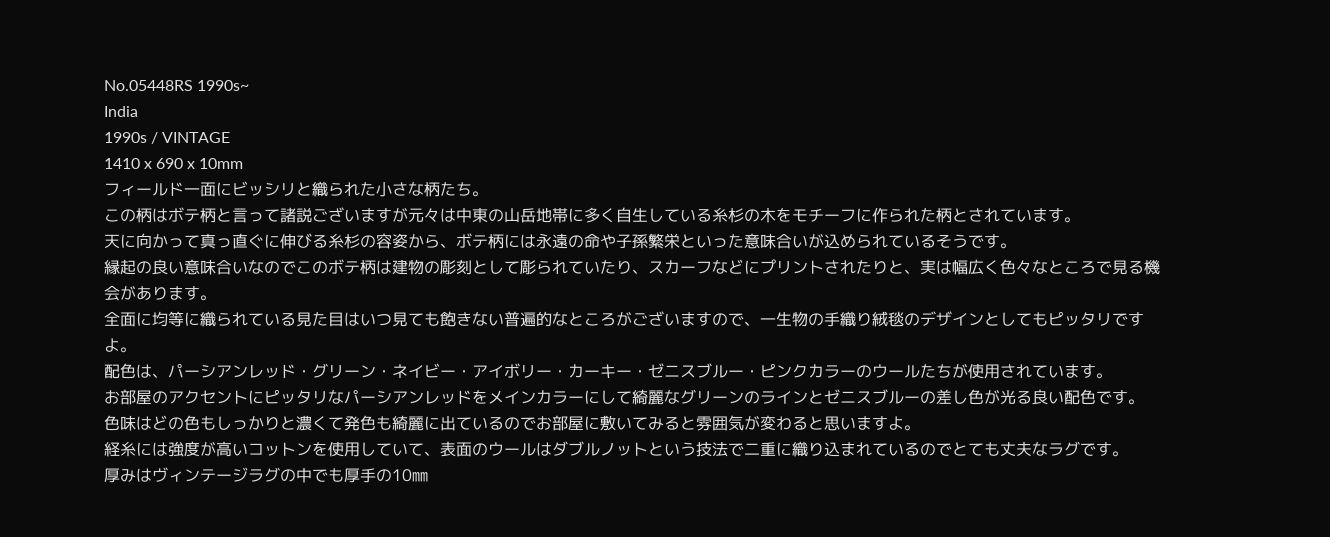No.05448RS 1990s~
India
1990s / VINTAGE
1410 x 690 x 10mm
フィールド一面にビッシリと織られた小さな柄たち。
この柄はボテ柄と言って諸説ございますが元々は中東の山岳地帯に多く自生している糸杉の木をモチーフに作られた柄とされています。
天に向かって真っ直ぐに伸びる糸杉の容姿から、ボテ柄には永遠の命や子孫繁栄といった意味合いが込められているそうです。
縁起の良い意味合いなのでこのボテ柄は建物の彫刻として彫られていたり、スカーフなどにプリントされたりと、実は幅広く色々なところで見る機会があります。
全面に均等に織られている見た目はいつ見ても飽きない普遍的なところがございますので、一生物の手織り絨毯のデザインとしてもピッタリですよ。
配色は、パーシアンレッド・グリーン・ネイビー・アイボリー・カーキー・ゼニスブルー・ピンクカラーのウールたちが使用されています。
お部屋のアクセントにピッタリなパーシアンレッドをメインカラーにして綺麗なグリーンのラインとゼニスブルーの差し色が光る良い配色です。
色味はどの色もしっかりと濃くて発色も綺麗に出ているのでお部屋に敷いてみると雰囲気が変わると思いますよ。
経糸には強度が高いコットンを使用していて、表面のウールはダブルノットという技法で二重に織り込まれているのでとても丈夫なラグです。
厚みはヴィンテージラグの中でも厚手の10㎜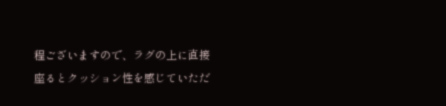程ございますので、ラグの上に直接座るとクッション性を感じていただ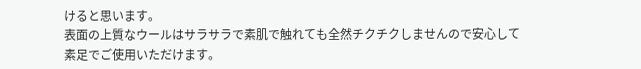けると思います。
表面の上質なウールはサラサラで素肌で触れても全然チクチクしませんので安心して素足でご使用いただけます。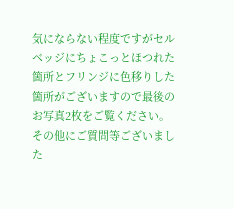気にならない程度ですがセルベッジにちょこっとほつれた箇所とフリンジに色移りした箇所がございますので最後のお写真2枚をご覧ください。
その他にご質問等ございました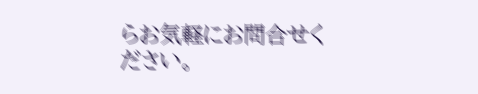らお気軽にお問合せください。